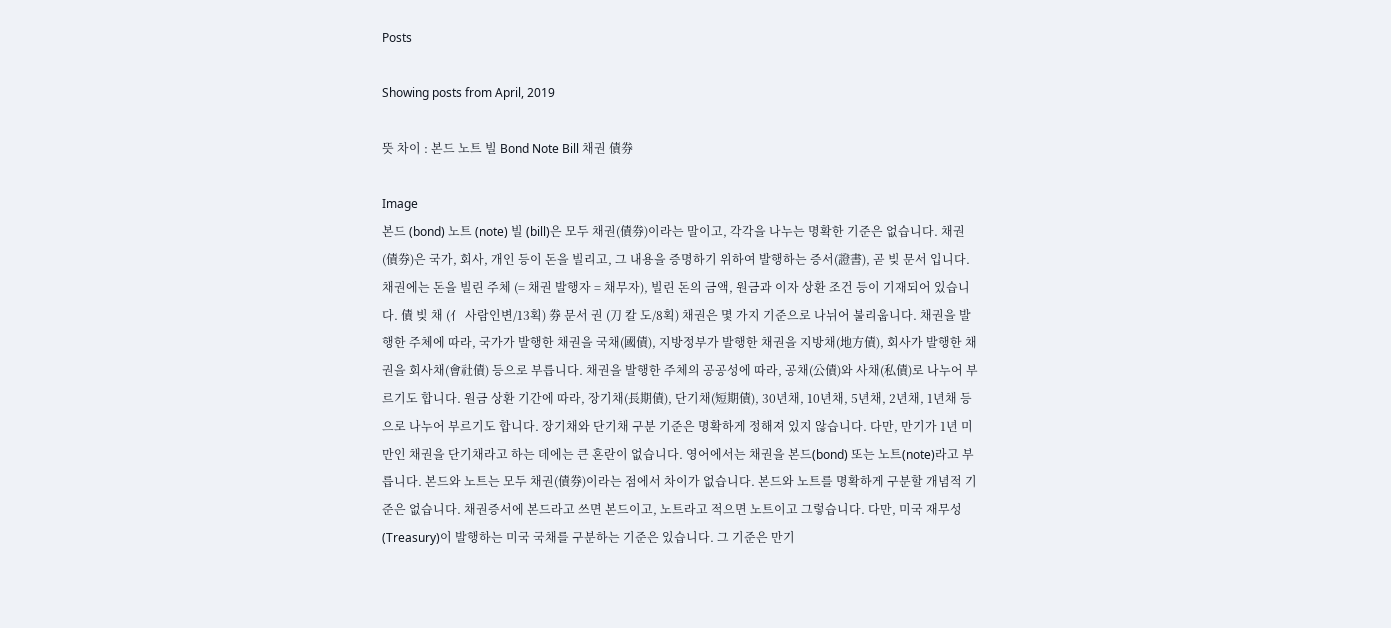Posts

Showing posts from April, 2019

뜻 차이 : 본드 노트 빌 Bond Note Bill 채권 債券

Image
본드 (bond) 노트 (note) 빌 (bill)은 모두 채권(債券)이라는 말이고, 각각을 나누는 명확한 기준은 없습니다. 채권(債券)은 국가, 회사, 개인 등이 돈을 빌리고, 그 내용을 증명하기 위하여 발행하는 증서(證書), 곧 빚 문서 입니다. 채권에는 돈을 빌린 주체 (= 채권 발행자 = 채무자), 빌린 돈의 금액, 원금과 이자 상환 조건 등이 기재되어 있습니다. 債 빚 채 (亻 사람인변/13획) 券 문서 권 (刀 칼 도/8획) 채권은 몇 가지 기준으로 나뉘어 불리웁니다. 채권을 발행한 주체에 따라, 국가가 발행한 채권을 국채(國債), 지방정부가 발행한 채권을 지방채(地方債), 회사가 발행한 채권을 회사채(會社債) 등으로 부릅니다. 채권을 발행한 주체의 공공성에 따라, 공채(公債)와 사채(私債)로 나누어 부르기도 합니다. 원금 상환 기간에 따라, 장기채(長期債), 단기채(短期債), 30년채, 10년채, 5년채, 2년채, 1년채 등으로 나누어 부르기도 합니다. 장기채와 단기채 구분 기준은 명확하게 정해져 있지 않습니다. 다만, 만기가 1년 미만인 채권을 단기채라고 하는 데에는 큰 혼란이 없습니다. 영어에서는 채권을 본드(bond) 또는 노트(note)라고 부릅니다. 본드와 노트는 모두 채권(債券)이라는 점에서 차이가 없습니다. 본드와 노트를 명확하게 구분할 개념적 기준은 없습니다. 채권증서에 본드라고 쓰면 본드이고, 노트라고 적으면 노트이고 그렇습니다. 다만, 미국 재무성(Treasury)이 발행하는 미국 국채를 구분하는 기준은 있습니다. 그 기준은 만기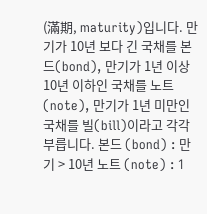(滿期, maturity)입니다. 만기가 10년 보다 긴 국채를 본드(bond), 만기가 1년 이상 10년 이하인 국채를 노트(note), 만기가 1년 미만인 국채를 빌(bill)이라고 각각 부릅니다. 본드 (bond) : 만기 > 10년 노트 (note) : 1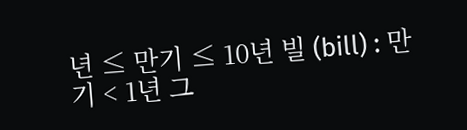년 ≤ 만기 ≤ 10년 빌 (bill) : 만기 < 1년 그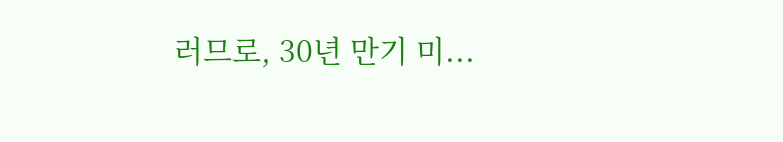러므로, 30년 만기 미...